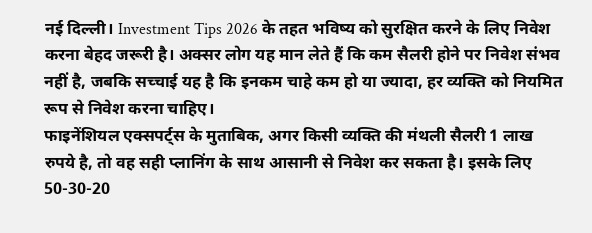नई दिल्ली। Investment Tips 2026 के तहत भविष्य को सुरक्षित करने के लिए निवेश करना बेहद जरूरी है। अक्सर लोग यह मान लेते हैं कि कम सैलरी होने पर निवेश संभव नहीं है, जबकि सच्चाई यह है कि इनकम चाहे कम हो या ज्यादा, हर व्यक्ति को नियमित रूप से निवेश करना चाहिए।
फाइनेंशियल एक्सपर्ट्स के मुताबिक, अगर किसी व्यक्ति की मंथली सैलरी 1 लाख रुपये है, तो वह सही प्लानिंग के साथ आसानी से निवेश कर सकता है। इसके लिए 50-30-20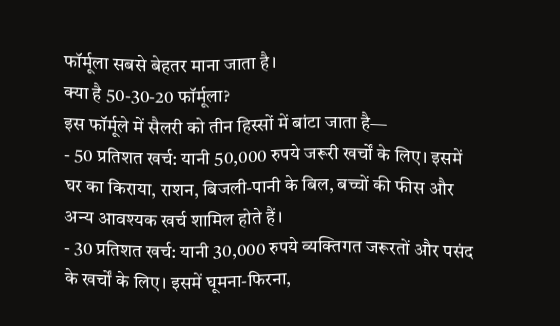फॉर्मूला सबसे बेहतर माना जाता है।
क्या है 50-30-20 फॉर्मूला?
इस फॉर्मूले में सैलरी को तीन हिस्सों में बांटा जाता है—
- 50 प्रतिशत खर्च: यानी 50,000 रुपये जरूरी खर्चों के लिए। इसमें घर का किराया, राशन, बिजली-पानी के बिल, बच्चों की फीस और अन्य आवश्यक खर्च शामिल होते हैं।
- 30 प्रतिशत खर्च: यानी 30,000 रुपये व्यक्तिगत जरूरतों और पसंद के खर्चों के लिए। इसमें घूमना-फिरना,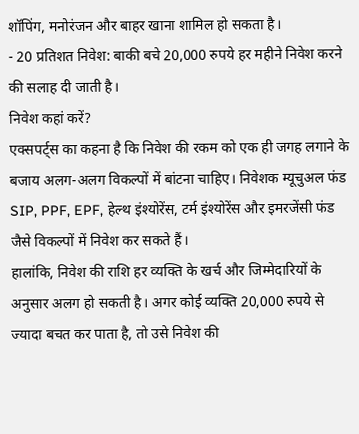शॉपिंग, मनोरंजन और बाहर खाना शामिल हो सकता है।
- 20 प्रतिशत निवेश: बाकी बचे 20,000 रुपये हर महीने निवेश करने की सलाह दी जाती है।
निवेश कहां करें?
एक्सपर्ट्स का कहना है कि निवेश की रकम को एक ही जगह लगाने के बजाय अलग-अलग विकल्पों में बांटना चाहिए। निवेशक म्यूचुअल फंड SIP, PPF, EPF, हेल्थ इंश्योरेंस, टर्म इंश्योरेंस और इमरजेंसी फंड जैसे विकल्पों में निवेश कर सकते हैं।
हालांकि, निवेश की राशि हर व्यक्ति के खर्च और जिम्मेदारियों के अनुसार अलग हो सकती है। अगर कोई व्यक्ति 20,000 रुपये से ज्यादा बचत कर पाता है, तो उसे निवेश की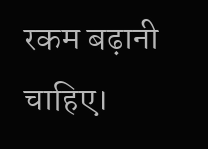रकम बढ़ानी चाहिए।